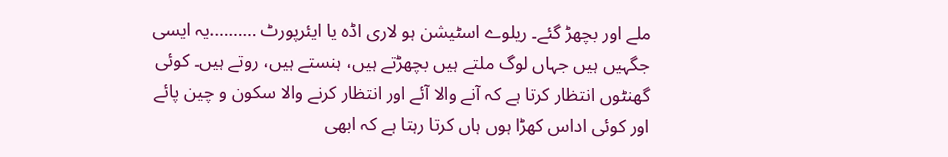ملے اور بچھڑ گئے۔ ریلوے اسٹیشن ہو لاری اڈہ یا ایئرپورٹ ……….یہ ایسی جگہیں ہیں جہاں لوگ ملتے ہیں بچھڑتے ہیں، ہنستے ہیں، روتے ہیں۔ کوئی گھنٹوں انتظار کرتا ہے کہ آنے والا آئے اور انتظار کرنے والا سکون و چین پائے اور کوئی اداس کھڑا ہوں ہاں کرتا رہتا ہے کہ ابھی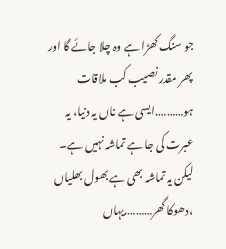جو سنگ کھڑا ہے وہ چلا جائے گا اور پھر مقدر نصیب کب ملاقات ہو……….ایسی ہے ناں یہ دنیا، یہ عبرت کی جا ہے تماشہ نہیں ہے۔ لیکن یہ تماشہ بھی ہے بھول بھلیاں ،دھوکا گھر……….یہاں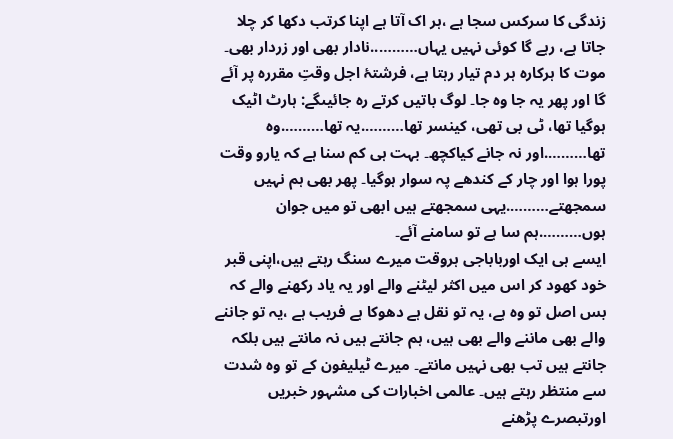زندگی کا سرکس سجا ہے ،ہر اک آتا ہے اپنا کرتب دکھا کر چلا جاتا ہے، رہے گا کوئی نہیں یہاں………..نادار بھی اور زردار بھی۔ موت کا ہرکارہ ہر دم تیار رہتا ہے، فرشتۂ اجل وقتِ مقررہ پر آئے گا اور پھر یہ جا وہ جا۔ لوگ باتیں کرتے رہ جائیںگے: ہارٹ اٹیک ہوگیا تھا، ٹی بی تھی، کینسر تھا……….یہ تھا……….وہ تھا……….اور نہ جانے کیاکچھ۔ بہت ہی کم سنا ہے کہ یارو وقت پورا ہوا اور چار کے کندھے پہ سوار ہوگیا۔ پھر بھی ہم نہیں سمجھتے……….یہی سمجھتے ہیں ابھی تو میں جوان ہوں……….ہم سا ہے تو سامنے آئے۔
ایسے ہی ایک اورباباجی ہروقت میرے سنگ رہتے ہیں،اپنی قبر خود کھود کر اس میں اکثر لیٹنے والے اور یہ یاد رکھنے والے کہ بس اصل تو وہ ہے، یہ تو نقل ہے دھوکا ہے فریب ہے ،یہ تو جاننے والے بھی ماننے والے بھی ہیں، ہم جانتے ہیں نہ مانتے ہیں بلکہ جانتے ہیں تب بھی نہیں مانتے۔ میرے ٹیلیفون کے تو وہ شدت سے منتظر رہتے ہیں۔ عالمی اخبارات کی مشہور خبریں اورتبصرے پڑھنے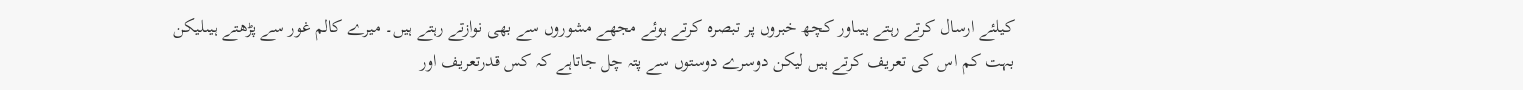کیلئے ارسال کرتے رہتے ہیںاور کچھ خبروں پر تبصرہ کرتے ہوئے مجھے مشوروں سے بھی نوازتے رہتے ہیں۔ میرے کالم غور سے پڑھتے ہیںلیکن بہت کم اس کی تعریف کرتے ہیں لیکن دوسرے دوستوں سے پتہ چل جاتاہے کہ کس قدرتعریف اور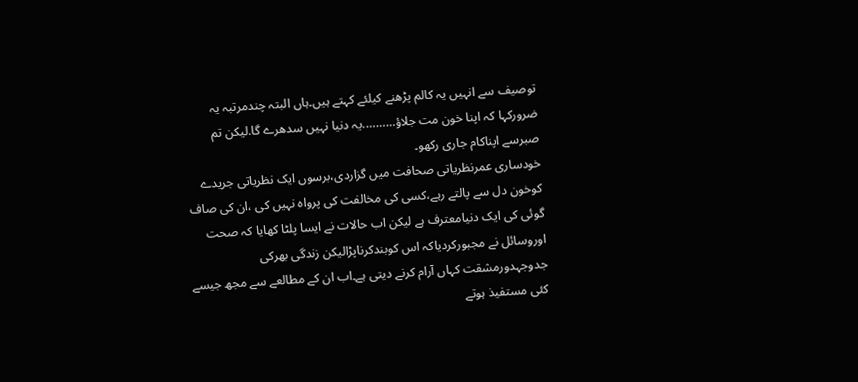توصیف سے انہیں یہ کالم پڑھنے کیلئے کہتے ہیں۔ہاں البتہ چندمرتبہ یہ ضرورکہا کہ اپنا خون مت جلاؤ……….یہ دنیا نہیں سدھرے گا.لیکن تم صبرسے اپناکام جاری رکھو۔
خودساری عمرنظریاتی صحافت میں گزاردی،برسوں ایک نظریاتی جریدے کوخون دل سے پالتے رہے،کسی کی مخالفت کی پرواہ نہیں کی ،ان کی صاف گوئی کی ایک دنیامعترف ہے لیکن اب حالات نے ایسا پلٹا کھایا کہ صحت اوروسائل نے مجبورکردیاکہ اس کوبندکرناپڑالیکن زندگی بھرکی جدوجہدورمشقت کہاں آرام کرنے دیتی ہے۔اب ان کے مطالعے سے مجھ جیسے کئی مستفیذ ہوتے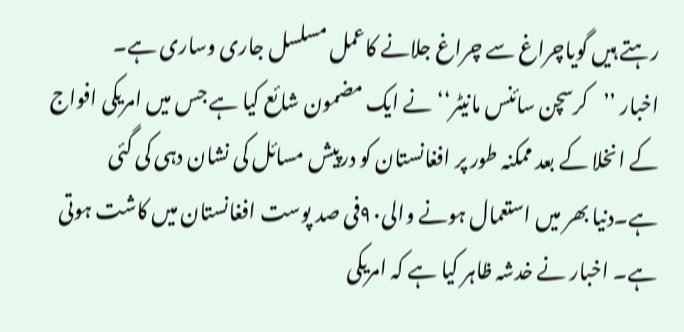رہتے ہیں گویاچراغ سے چراغ جلانے کاعمل مسلسل جاری وساری ہے۔
اخبار ’’کرسچن سائنس مانیٹر‘‘نے ایک مضمون شائع کیا ہے جس میں امریکی افواج کے انخلا کے بعد ممکنہ طور پر افغانستان کو درپیش مسائل کی نشان دہی کی گئی ہے۔دنیا بھر میں استعمال ہونے والی۹۰فی صد پوست افغانستان میں کاشت ہوتی ہے۔ اخبار نے خدشہ ظاہر کیا ہے کہ امریکی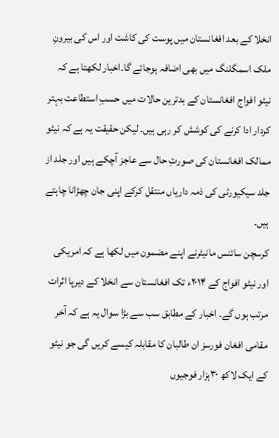انخلا کے بعد افغانستان میں پوست کی کاشت اور اس کی بیرونِ ملک اسمگلنگ میں بھی اضافہ ہوجائے گا۔اخبار لکھتا ہے کہ نیٹو افواج افغانستان کے بدترین حالات میں حسبِ استطاعت بہتر کردار ادا کرنے کی کوشش کر رہی ہیں۔ لیکن حقیقت یہ ہے کہ نیٹو ممالک افغانستان کی صورتِ حال سے عاجز آچکے ہیں اور جلد از جلد سیکیورٹی کی ذمہ داریاں منتقل کرکے اپنی جان چھڑانا چاہتے ہیں۔
کرسچن سائنس مانیٹرنے اپنے مضمون میں لکھا ہے کہ امریکی اور نیٹو افواج کے ۲۰۱۴ء تک افغانستان سے انخلا کے دیرپا اثرات مرتب ہوں گے۔ اخبار کے مطابق سب سے بڑا سوال یہ ہے کہ آخر مقامی افغان فورسز ان طالبان کا مقابلہ کیسے کریں گی جو نیٹو کے ایک لاکھ ۳۰ہزار فوجیوں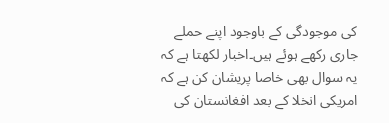کی موجودگی کے باوجود اپنے حملے جاری رکھے ہوئے ہیں۔اخبار لکھتا ہے کہ یہ سوال بھی خاصا پریشان کن ہے کہ امریکی انخلا کے بعد افغانستان کی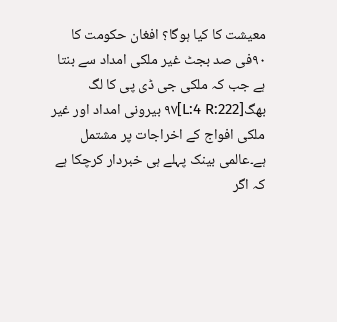معیشت کا کیا ہوگا؟ افغان حکومت کا ۹۰فی صد بجٹ غیر ملکی امداد سے بنتا ہے جب کہ ملکی جی ڈی پی کا لگ بھگ[L:4 R:222]۹۷ بیرونی امداد اور غیر ملکی افواج کے اخراجات پر مشتمل ہے۔عالمی بینک پہلے ہی خبردار کرچکا ہے کہ اگر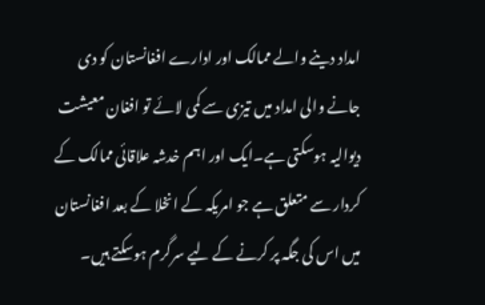امداد دینے والے ممالک اور ادارے افغانستان کو دی جانے والی امداد میں تیزی سے کمی لائے تو افغان معیشت دیوالیہ ہوسکتی ہے۔ایک اور اہم خدشہ علاقائی ممالک کے کردار سے متعلق ہے جو امریکہ کے انخلا کے بعد افغانستان میں اس کی جگہ پر کرنے کے لیے سرگرم ہوسکتے ہیں۔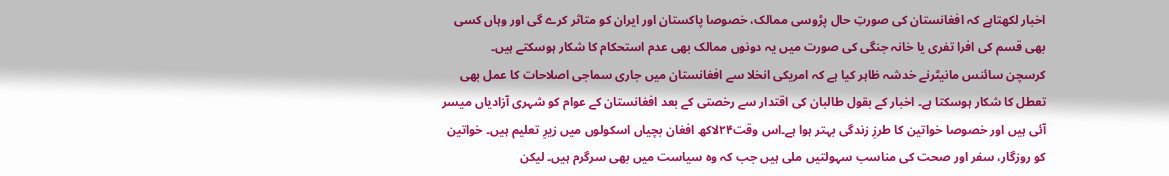اخبار لکھتاہے کہ افغانستان کی صورتِ حال پڑوسی ممالک، خصوصا پاکستان اور ایران کو متاثر کرے گی اور وہاں کسی بھی قسم کی افرا تفری یا خانہ جنگی کی صورت میں یہ دونوں ممالک بھی عدم استحکام کا شکار ہوسکتے ہیں۔
کرسچن سائنس مانیٹرنے خدشہ ظاہر کیا ہے کہ امریکی انخلا سے افغانستان میں جاری سماجی اصلاحات کا عمل بھی تعطل کا شکار ہوسکتا ہے۔ اخبار کے بقول طالبان کی اقتدار سے رخصتی کے بعد افغانستان کے عوام کو شہری آزادیاں میسر آئی ہیں اور خصوصا خواتین کا طرزِ زندگی بہتر ہوا ہے۔اس وقت۲۴لاکھ افغان بچیاں اسکولوں میں زیرِ تعلیم ہیں۔ خواتین کو روزگار، سفر اور صحت کی مناسب سہولتیں ملی ہیں جب کہ وہ سیاست میں بھی سرگرم ہیں۔ لیکن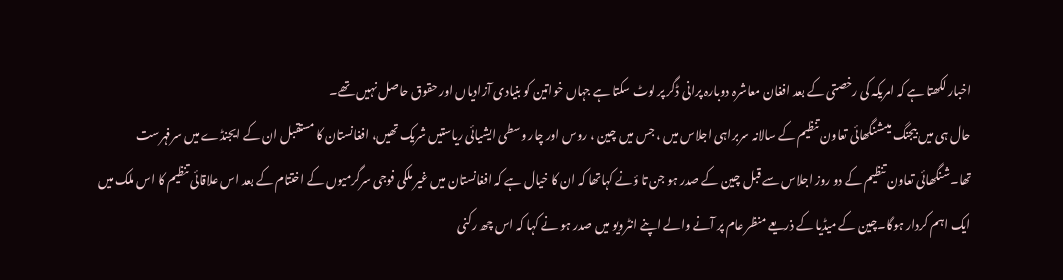اخبار لکھتا ہے کہ امریکہ کی رخصتی کے بعد افغان معاشرہ دوبارہ پرانی ڈگر پر لوٹ سکتا ہے جہاں خواتین کو بنیادی آزادیاں اور حقوق حاصل نہیں تھے۔
حال ہی میں بیجنگ میںشنگھائی تعاون تنظیم کے سالانہ سربراہی اجلاس میں ، جس میں چین ، روس اور چار وسطی ایشیائی ریاستیں شریک تھیں، افغانستان کا مستقبل ان کے ایجنڈے میں سرفہرست تھا۔شنگھائی تعاون تنظیم کے دو روز اجلاس سے قبل چین کے صدر ہو جن تا ؤنے کہاتھا کہ ان کا خیال ہے کہ افغانستان میں غیر ملکی فوجی سرگرمیوں کے اختتام کے بعد اس علاقائی تنظیم کا اس ملک میں ایک اہم کردار ہوگا۔چین کے میڈیا کے ذریعے منظر عام پر آنے والے اپنے انٹرویو میں صدر ہو نے کہا کہ اس چھ رکنی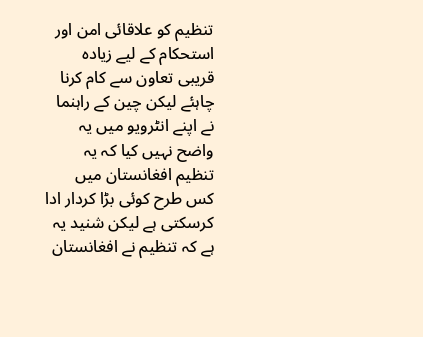تنظیم کو علاقائی امن اور استحکام کے لیے زیادہ قریبی تعاون سے کام کرنا چاہئے لیکن چین کے راہنما نے اپنے انٹرویو میں یہ واضح نہیں کیا کہ یہ تنظیم افغانستان میں کس طرح کوئی بڑا کردار ادا کرسکتی ہے لیکن شنید یہ ہے کہ تنظیم نے افغانستان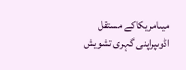میںامریکاکے مستقل اڈوںپراپنی گہری تشویش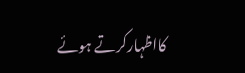کااظہارکرتے ہوئے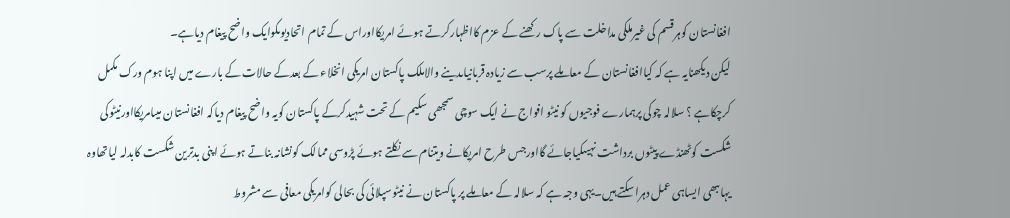افغانستان کوہرقسم کی غیرملکی مداخلت سے پاک رکھنے کے عزم کااظہارکرتے ہوئے امریکااوراس کے تمام اتحادیوںکوایک واضح پیغام دیاہے۔
لیکن دیکھنایہ ہے کہ کیاافغانستان کے معاملے پرسب سے زیادہ قربانیاںدینے والاملک پاکستان امریکی انخلاء کے بعدکے حالات کے بارے میں اپنا ہوم ورک مکمل کرچکاہے ؟ سلالہ چوکی پرہمارے فوجیوں کو نیٹو افواج نے ایک سوچی سمجھی سکیم کے تحت شہیدکرکے پاکستان کویہ واضح پیغام دیاکہ افغانستان میںامریکااورنیٹوکی شکست کوٹھنڈے پیٹوں برداشت نہیںکیاجائے گااورجس طرح امریکانے ویتنام سے نکلتے ہوئے پڑوسی ممالک کونشانہ بناتے ہوئے اپنی بدترین شکست کابدلہ لیاتھاوہ یہاںبھی ایساہی عمل دہراسکتے ہیں۔یہی وجہ ہے کہ سلالہ کے معاملے پر پاکستان نے نیٹوسپلائی کی بحالی کوامریکی معافی سے مشروط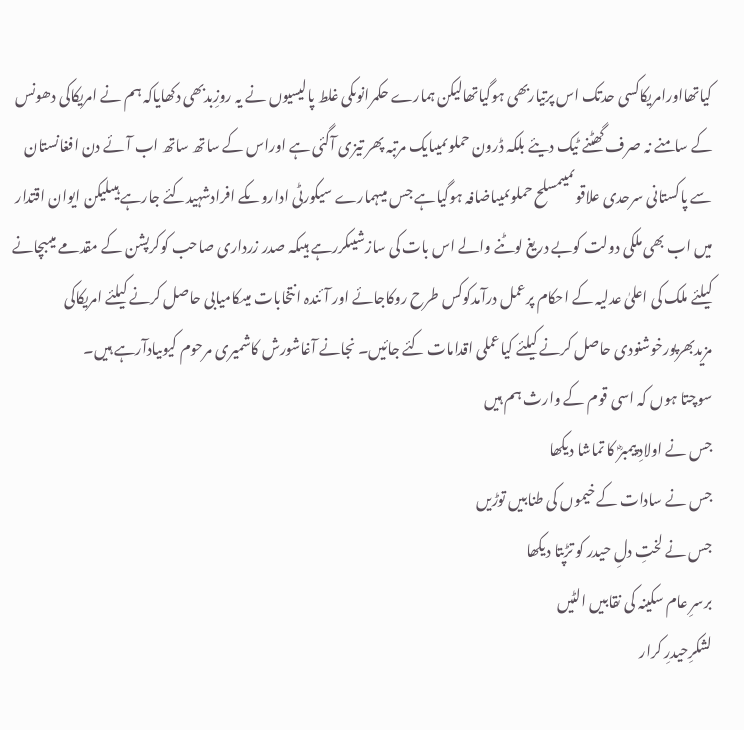کیاتھااورامریکاکسی حدتک اس پرتیاربھی ہوگیاتھالیکن ہمارے حکمرانوںکی غلط پالیسیوں نے یہ روزِبدبھی دکھایاکہ ہم نے امریکاکی دھونس کے سامنے نہ صرف گھٹنے ٹیک دیئے بلکہ ڈرون حملوںمیںایک مرتبہ پھر تیزی آگئی ہے اوراس کے ساتھ ساتھ اب آئے دن افغانستان سے پاکستانی سرحدی علاقوںمیںمسلح حملوںمیںاضافہ ہوگیاہے جس میںہمارے سیکورٹی اداروںکے افرادشہیدکئے جارہے ہیںلیکن ایوان اقتدار میں اب بھی ملکی دولت کوبے دریغ لوٹنے والے اس بات کی سازشیںکررہے ہیںکہ صدر زرداری صاحب کوکرپشن کے مقدمے میںبچانے کیلئے ملک کی اعلیٰ عدلیہ کے احکام پرعمل درآمدکوکس طرح روکاجائے اور آئندہ انتخابات میںکامیابی حاصل کرنے کیلئے امریکاکی مزیدبھرپورخوشنودی حاصل کرنے کیلئے کیاعملی اقدامات کئے جائیں۔ نجانے آغاشورش کاشمیری مرحوم کیوںیادآرہے ہیں۔
سوچتا ہوں کہ اسی قوم کے وارث ہم ہیں
جس نے اولادِ پیمبرؓ کا تماشا دیکھا
جس نے سادات کے خیموں کی طنابیں توڑیں
جس نے لختِ دلِ حیدر کو تڑپتا دیکھا
برسرِ عام سکینہ کی نقابیں الٹیں
لشکرِحیدرِ کرار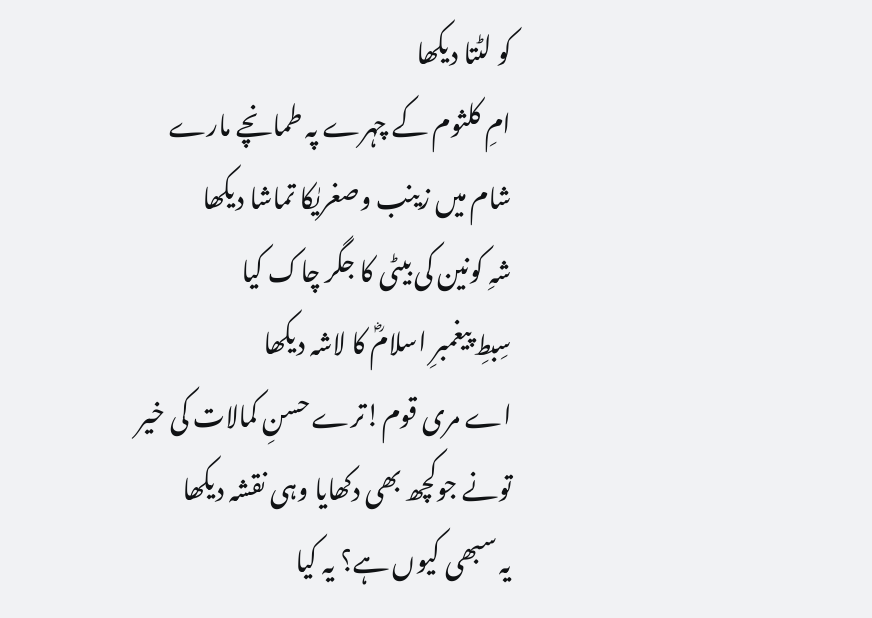کو لٹتا دیکھا
امِ کلثوم کے چہرے پہ طمانچے مارے
شام میں زینب وصغریٰکا تماشا دیکھا
شہِ کونین کی بیٹی کا جگر چاک کیا
سِبطِ پیغمبرِ اسلامؓ کا لاشہ دیکھا
اے مری قوم!ترے حسنِ کمالات کی خیر
تونے جوکچھ بھی دکھایا وہی نقشہ دیکھا
یہ سبھی کیوں ہے؟ یہ کیا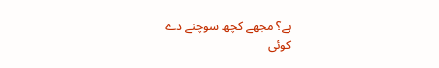ہے؟ مجھے کچھ سوچنے دے
کوئی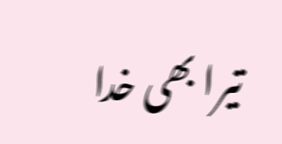تیرا بھی خدا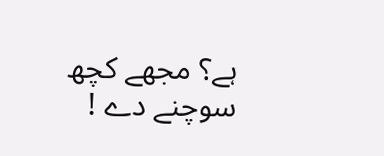ہے؟ مجھے کچھ سوچنے دے !